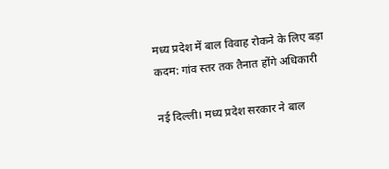मध्य प्रदेश में बाल विवाह रोकने के लिए बड़ा कदम: गांव स्तर तक तैनात होंगे अधिकारी

नई दिल्ली। मध्य प्रदेश सरकार ने बाल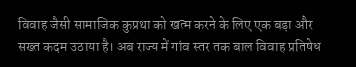विवाह जैसी सामाजिक कुप्रथा को खत्म करने के लिए एक बड़ा और सख्त कदम उठाया है। अब राज्य में गांव स्तर तक बाल विवाह प्रतिषेध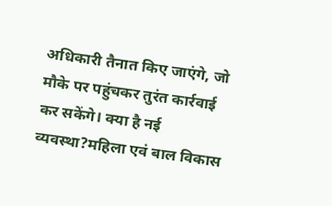अधिकारी तैनात किए जाएंगे, जो मौके पर पहुंचकर तुरंत कार्रवाई कर सकेंगे। क्या है नई व्यवस्था?महिला एवं बाल विकास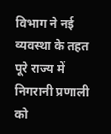विभाग ने नई व्यवस्था के तहत पूरे राज्य में निगरानी प्रणाली को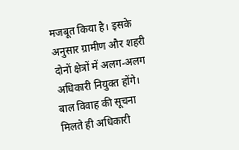मजबूत किया है। इसके अनुसार ग्रामीण और शहरी दोनों क्षेत्रों में अलग-अलग अधिकारी नियुक्त होंगे। बाल विवाह की सूचना मिलते ही अधिकारी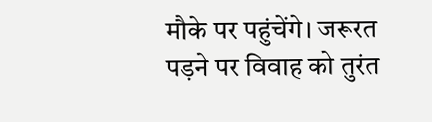मौके पर पहुंचेंगे। जरूरत पड़ने पर विवाह को तुरंत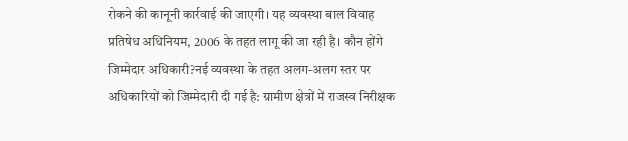रोकने की कानूनी कार्रवाई की जाएगी। यह व्यवस्था बाल विवाह प्रतिषेध अधिनियम, 2006 के तहत लागू की जा रही है। कौन होंगे जिम्मेदार अधिकारी?नई व्यवस्था के तहत अलग-अलग स्तर पर अधिकारियों को जिम्मेदारी दी गई है: ग्रामीण क्षेत्रों में राजस्व निरीक्षक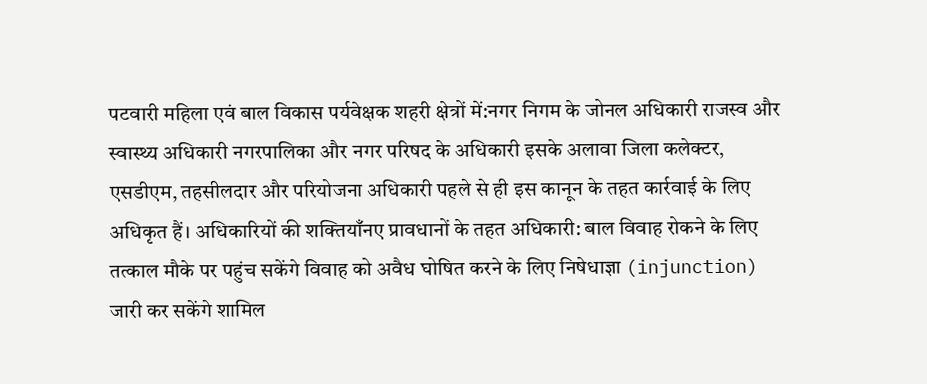पटवारी महिला एवं बाल विकास पर्यवेक्षक शहरी क्षेत्रों में:नगर निगम के जोनल अधिकारी राजस्व और स्वास्थ्य अधिकारी नगरपालिका और नगर परिषद के अधिकारी इसके अलावा जिला कलेक्टर, एसडीएम, तहसीलदार और परियोजना अधिकारी पहले से ही इस कानून के तहत कार्रवाई के लिए अधिकृत हैं। अधिकारियों की शक्तियाँनए प्रावधानों के तहत अधिकारी: बाल विवाह रोकने के लिए तत्काल मौके पर पहुंच सकेंगे विवाह को अवैध घोषित करने के लिए निषेधाज्ञा (injunction) जारी कर सकेंगे शामिल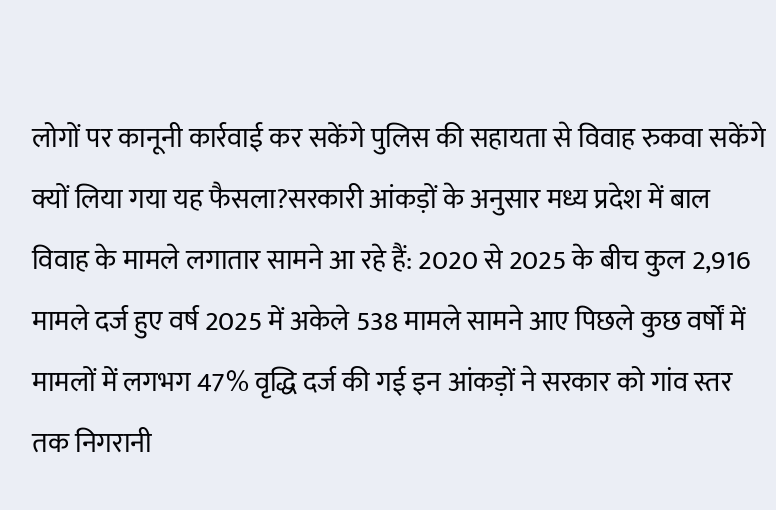लोगों पर कानूनी कार्रवाई कर सकेंगे पुलिस की सहायता से विवाह रुकवा सकेंगे क्यों लिया गया यह फैसला?सरकारी आंकड़ों के अनुसार मध्य प्रदेश में बाल विवाह के मामले लगातार सामने आ रहे हैं: 2020 से 2025 के बीच कुल 2,916 मामले दर्ज हुए वर्ष 2025 में अकेले 538 मामले सामने आए पिछले कुछ वर्षों में मामलों में लगभग 47% वृद्धि दर्ज की गई इन आंकड़ों ने सरकार को गांव स्तर तक निगरानी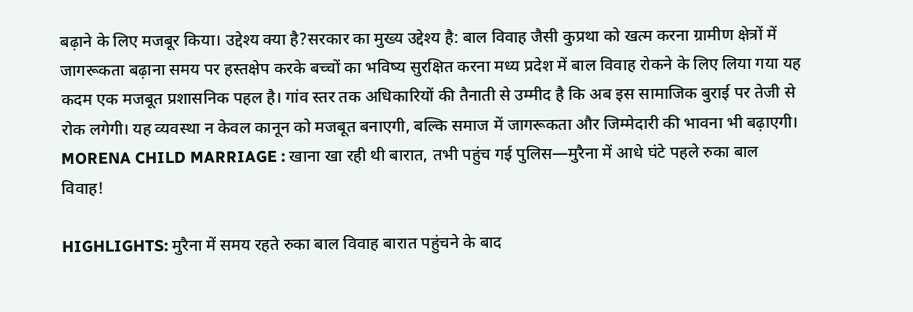बढ़ाने के लिए मजबूर किया। उद्देश्य क्या है?सरकार का मुख्य उद्देश्य है: बाल विवाह जैसी कुप्रथा को खत्म करना ग्रामीण क्षेत्रों में जागरूकता बढ़ाना समय पर हस्तक्षेप करके बच्चों का भविष्य सुरक्षित करना मध्य प्रदेश में बाल विवाह रोकने के लिए लिया गया यह कदम एक मजबूत प्रशासनिक पहल है। गांव स्तर तक अधिकारियों की तैनाती से उम्मीद है कि अब इस सामाजिक बुराई पर तेजी से रोक लगेगी। यह व्यवस्था न केवल कानून को मजबूत बनाएगी, बल्कि समाज में जागरूकता और जिम्मेदारी की भावना भी बढ़ाएगी।
MORENA CHILD MARRIAGE : खाना खा रही थी बारात, तभी पहुंच गई पुलिस—मुरैना में आधे घंटे पहले रुका बाल विवाह!

HIGHLIGHTS: मुरैना में समय रहते रुका बाल विवाह बारात पहुंचने के बाद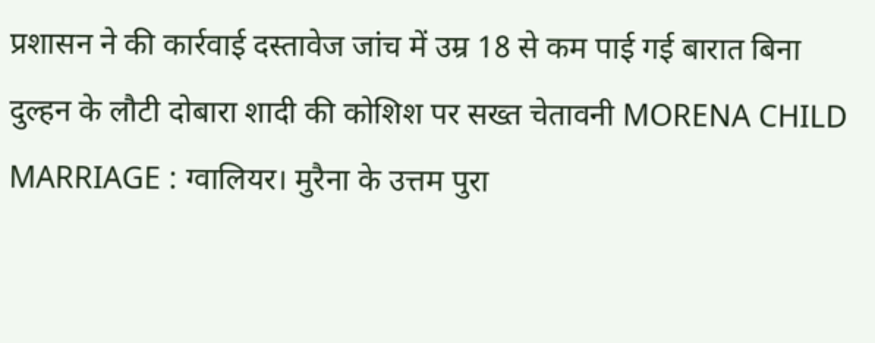प्रशासन ने की कार्रवाई दस्तावेज जांच में उम्र 18 से कम पाई गई बारात बिना दुल्हन के लौटी दोबारा शादी की कोशिश पर सख्त चेतावनी MORENA CHILD MARRIAGE : ग्वालियर। मुरैना के उत्तम पुरा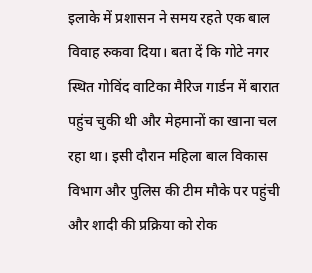इलाके में प्रशासन ने समय रहते एक बाल विवाह रुकवा दिया। बता दें कि गोटे नगर स्थित गोविंद वाटिका मैरिज गार्डन में बारात पहुंच चुकी थी और मेहमानों का खाना चल रहा था। इसी दौरान महिला बाल विकास विभाग और पुलिस की टीम मौके पर पहुंची और शादी की प्रक्रिया को रोक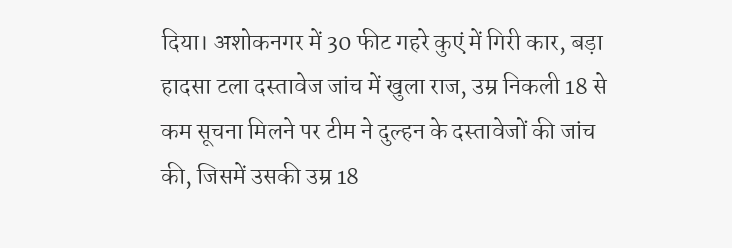दिया। अशोकनगर में 30 फीट गहरे कुएं में गिरी कार, बड़ा हादसा टला दस्तावेज जांच में खुला राज, उम्र निकली 18 से कम सूचना मिलने पर टीम ने दुल्हन के दस्तावेजों की जांच की, जिसमें उसकी उम्र 18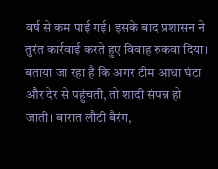वर्ष से कम पाई गई। इसके बाद प्रशासन ने तुरंत कार्रवाई करते हुए विवाह रुकवा दिया। बताया जा रहा है कि अगर टीम आधा घंटा और देर से पहुंचती, तो शादी संपन्न हो जाती। बारात लौटी बैरंग,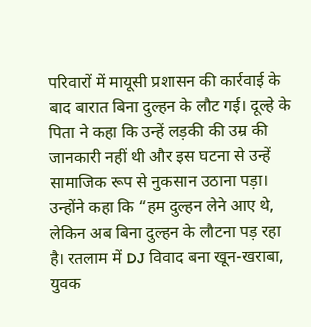परिवारों में मायूसी प्रशासन की कार्रवाई के बाद बारात बिना दुल्हन के लौट गई। दूल्हे के पिता ने कहा कि उन्हें लड़की की उम्र की जानकारी नहीं थी और इस घटना से उन्हें सामाजिक रूप से नुकसान उठाना पड़ा। उन्होंने कहा कि “हम दुल्हन लेने आए थे, लेकिन अब बिना दुल्हन के लौटना पड़ रहा है। रतलाम में DJ विवाद बना खून-खराबा, युवक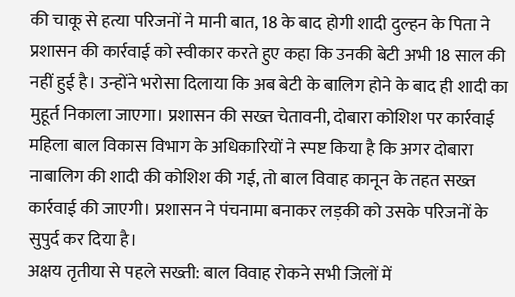की चाकू से हत्या परिजनों ने मानी बात, 18 के बाद होगी शादी दुल्हन के पिता ने प्रशासन की कार्रवाई को स्वीकार करते हुए कहा कि उनकी बेटी अभी 18 साल की नहीं हुई है। उन्होंने भरोसा दिलाया कि अब बेटी के बालिग होने के बाद ही शादी का मुहूर्त निकाला जाएगा। प्रशासन की सख्त चेतावनी, दोबारा कोशिश पर कार्रवाई महिला बाल विकास विभाग के अधिकारियों ने स्पष्ट किया है कि अगर दोबारा नाबालिग की शादी की कोशिश की गई, तो बाल विवाह कानून के तहत सख्त कार्रवाई की जाएगी। प्रशासन ने पंचनामा बनाकर लड़की को उसके परिजनों के सुपुर्द कर दिया है।
अक्षय तृतीया से पहले सख्ती: बाल विवाह रोकने सभी जिलों में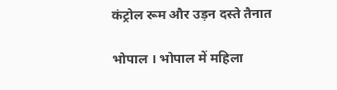कंट्रोल रूम और उड़न दस्ते तैनात

भोपाल । भोपाल में महिला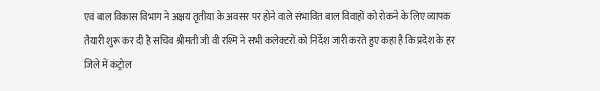एवं बाल विकास विभाग ने अक्षय तृतीया के अवसर पर होने वाले संभावित बाल विवाहों को रोकने के लिए व्यापक तैयारी शुरू कर दी है सचिव श्रीमती जी वी रश्मि ने सभी कलेक्टरों को निर्देश जारी करते हुए कहा है कि प्रदेश के हर जिले में कंट्रोल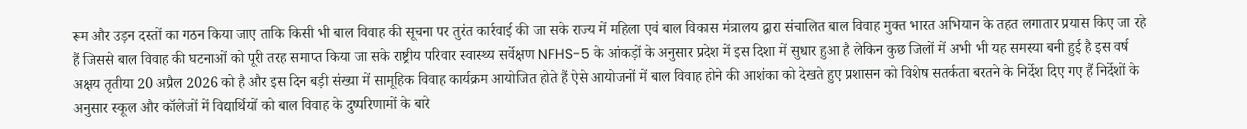रूम और उड़न दस्तों का गठन किया जाए ताकि किसी भी बाल विवाह की सूचना पर तुरंत कार्रवाई की जा सके राज्य में महिला एवं बाल विकास मंत्रालय द्वारा संचालित बाल विवाह मुक्त भारत अभियान के तहत लगातार प्रयास किए जा रहे हैं जिससे बाल विवाह की घटनाओं को पूरी तरह समाप्त किया जा सके राष्ट्रीय परिवार स्वास्थ्य सर्वेक्षण NFHS-5 के आंकड़ों के अनुसार प्रदेश में इस दिशा में सुधार हुआ है लेकिन कुछ जिलों में अभी भी यह समस्या बनी हुई है इस वर्ष अक्षय तृतीया 20 अप्रैल 2026 को है और इस दिन बड़ी संख्या में सामूहिक विवाह कार्यक्रम आयोजित होते हैं ऐसे आयोजनों में बाल विवाह होने की आशंका को देखते हुए प्रशासन को विशेष सतर्कता बरतने के निर्देश दिए गए हैं निर्देशों के अनुसार स्कूल और कॉलेजों में विद्यार्थियों को बाल विवाह के दुष्परिणामों के बारे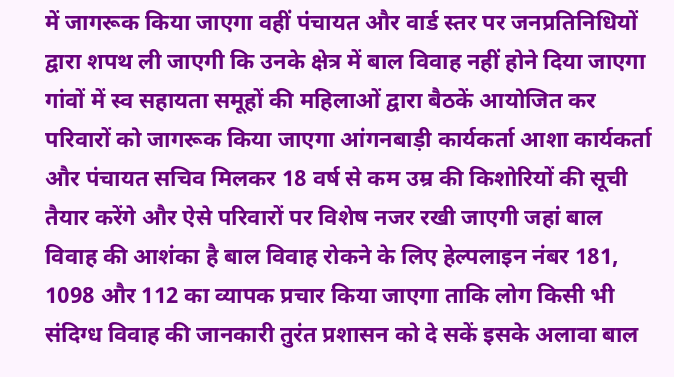में जागरूक किया जाएगा वहीं पंचायत और वार्ड स्तर पर जनप्रतिनिधियों द्वारा शपथ ली जाएगी कि उनके क्षेत्र में बाल विवाह नहीं होने दिया जाएगा गांवों में स्व सहायता समूहों की महिलाओं द्वारा बैठकें आयोजित कर परिवारों को जागरूक किया जाएगा आंगनबाड़ी कार्यकर्ता आशा कार्यकर्ता और पंचायत सचिव मिलकर 18 वर्ष से कम उम्र की किशोरियों की सूची तैयार करेंगे और ऐसे परिवारों पर विशेष नजर रखी जाएगी जहां बाल विवाह की आशंका है बाल विवाह रोकने के लिए हेल्पलाइन नंबर 181, 1098 और 112 का व्यापक प्रचार किया जाएगा ताकि लोग किसी भी संदिग्ध विवाह की जानकारी तुरंत प्रशासन को दे सकें इसके अलावा बाल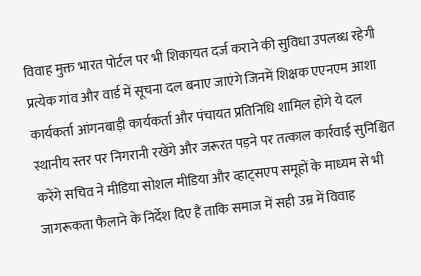विवाह मुक्त भारत पोर्टल पर भी शिकायत दर्ज कराने की सुविधा उपलब्ध रहेगी प्रत्येक गांव और वार्ड में सूचना दल बनाए जाएंगे जिनमें शिक्षक एएनएम आशा कार्यकर्ता आंगनबाड़ी कार्यकर्ता और पंचायत प्रतिनिधि शामिल होंगे ये दल स्थानीय स्तर पर निगरानी रखेंगे और जरूरत पड़ने पर तत्काल कार्रवाई सुनिश्चित करेंगे सचिव ने मीडिया सोशल मीडिया और व्हाट्सएप समूहों के माध्यम से भी जागरूकता फैलाने के निर्देश दिए हैं ताकि समाज में सही उम्र में विवाह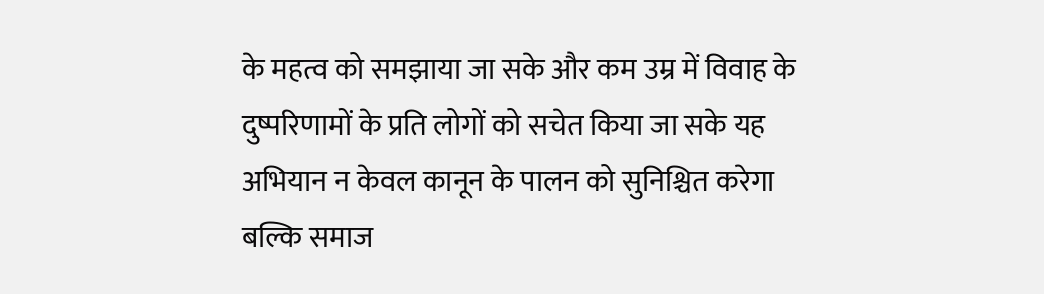के महत्व को समझाया जा सके और कम उम्र में विवाह के दुष्परिणामों के प्रति लोगों को सचेत किया जा सके यह अभियान न केवल कानून के पालन को सुनिश्चित करेगा बल्कि समाज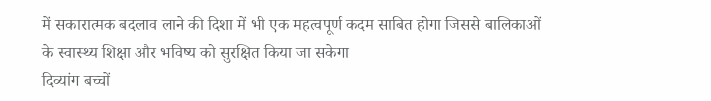में सकारात्मक बदलाव लाने की दिशा में भी एक महत्वपूर्ण कदम साबित होगा जिससे बालिकाओं के स्वास्थ्य शिक्षा और भविष्य को सुरक्षित किया जा सकेगा
दिव्यांग बच्चों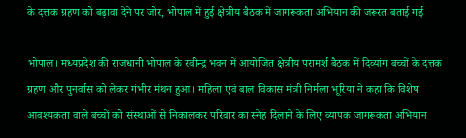के दत्तक ग्रहण को बढ़ावा देने पर जोर, भोपाल में हुई क्षेत्रीय बैठक में जागरूकता अभियान की जरूरत बताई गई

भोपाल। मध्यप्रदेश की राजधानी भोपाल के रवीन्द्र भवन में आयोजित क्षेत्रीय परामर्श बैठक में दिव्यांग बच्चों के दत्तक ग्रहण और पुनर्वास को लेकर गंभीर मंथन हुआ। महिला एवं बाल विकास मंत्री निर्मला भूरिया ने कहा कि विशेष आवश्यकता वाले बच्चों को संस्थाओं से निकालकर परिवार का स्नेह दिलाने के लिए व्यापक जागरूकता अभियान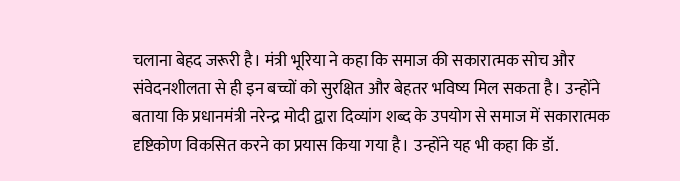चलाना बेहद जरूरी है। मंत्री भूरिया ने कहा कि समाज की सकारात्मक सोच और संवेदनशीलता से ही इन बच्चों को सुरक्षित और बेहतर भविष्य मिल सकता है। उन्होंने बताया कि प्रधानमंत्री नरेन्द्र मोदी द्वारा दिव्यांग शब्द के उपयोग से समाज में सकारात्मक दृष्टिकोण विकसित करने का प्रयास किया गया है। उन्होंने यह भी कहा कि डॉ.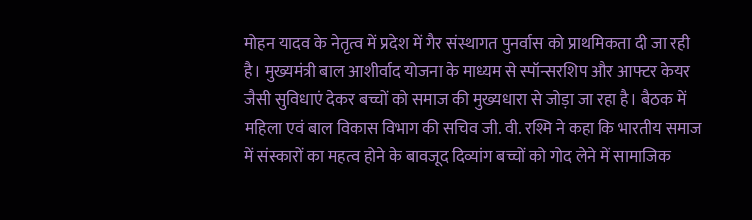मोहन यादव के नेतृत्व में प्रदेश में गैर संस्थागत पुनर्वास को प्राथमिकता दी जा रही है। मुख्यमंत्री बाल आशीर्वाद योजना के माध्यम से स्पॉन्सरशिप और आफ्टर केयर जैसी सुविधाएं देकर बच्चों को समाज की मुख्यधारा से जोड़ा जा रहा है। बैठक में महिला एवं बाल विकास विभाग की सचिव जी. वी. रश्मि ने कहा कि भारतीय समाज में संस्कारों का महत्व होने के बावजूद दिव्यांग बच्चों को गोद लेने में सामाजिक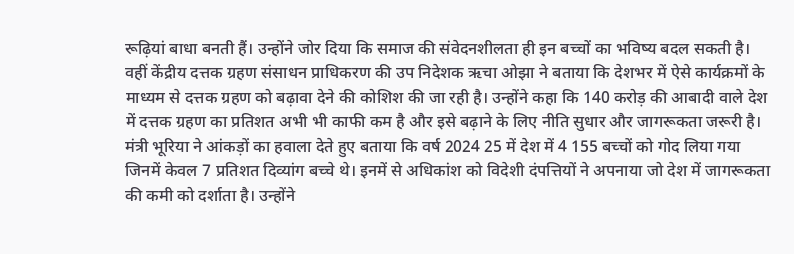रूढ़ियां बाधा बनती हैं। उन्होंने जोर दिया कि समाज की संवेदनशीलता ही इन बच्चों का भविष्य बदल सकती है। वहीं केंद्रीय दत्तक ग्रहण संसाधन प्राधिकरण की उप निदेशक ऋचा ओझा ने बताया कि देशभर में ऐसे कार्यक्रमों के माध्यम से दत्तक ग्रहण को बढ़ावा देने की कोशिश की जा रही है। उन्होंने कहा कि 140 करोड़ की आबादी वाले देश में दत्तक ग्रहण का प्रतिशत अभी भी काफी कम है और इसे बढ़ाने के लिए नीति सुधार और जागरूकता जरूरी है। मंत्री भूरिया ने आंकड़ों का हवाला देते हुए बताया कि वर्ष 2024 25 में देश में 4 155 बच्चों को गोद लिया गया जिनमें केवल 7 प्रतिशत दिव्यांग बच्चे थे। इनमें से अधिकांश को विदेशी दंपत्तियों ने अपनाया जो देश में जागरूकता की कमी को दर्शाता है। उन्होंने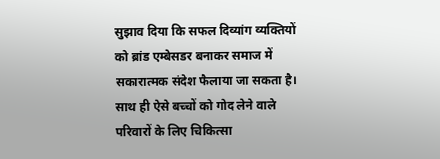सुझाव दिया कि सफल दिव्यांग व्यक्तियों को ब्रांड एम्बेसडर बनाकर समाज में सकारात्मक संदेश फैलाया जा सकता है। साथ ही ऐसे बच्चों को गोद लेने वाले परिवारों के लिए चिकित्सा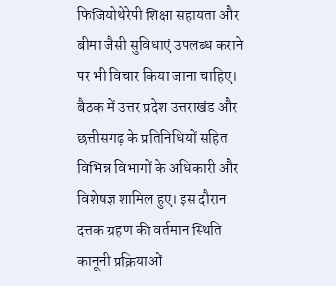फिजियोथेरेपी शिक्षा सहायता और बीमा जैसी सुविधाएं उपलब्ध कराने पर भी विचार किया जाना चाहिए। बैठक में उत्तर प्रदेश उत्तराखंड और छत्तीसगढ़ के प्रतिनिधियों सहित विभिन्न विभागों के अधिकारी और विशेषज्ञ शामिल हुए। इस दौरान दत्तक ग्रहण की वर्तमान स्थिति कानूनी प्रक्रियाओं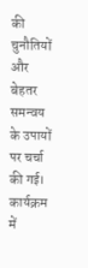की चुनौतियों और बेहतर समन्वय के उपायों पर चर्चा की गई। कार्यक्रम में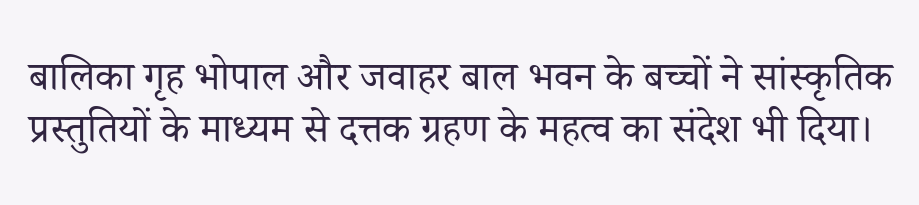बालिका गृह भोपाल और जवाहर बाल भवन के बच्चों ने सांस्कृतिक प्रस्तुतियों के माध्यम से दत्तक ग्रहण के महत्व का संदेश भी दिया।